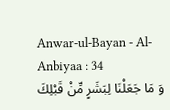Anwar-ul-Bayan - Al-Anbiyaa : 34
وَ مَا جَعَلْنَا لِبَشَرٍ مِّنْ قَبْلِكَ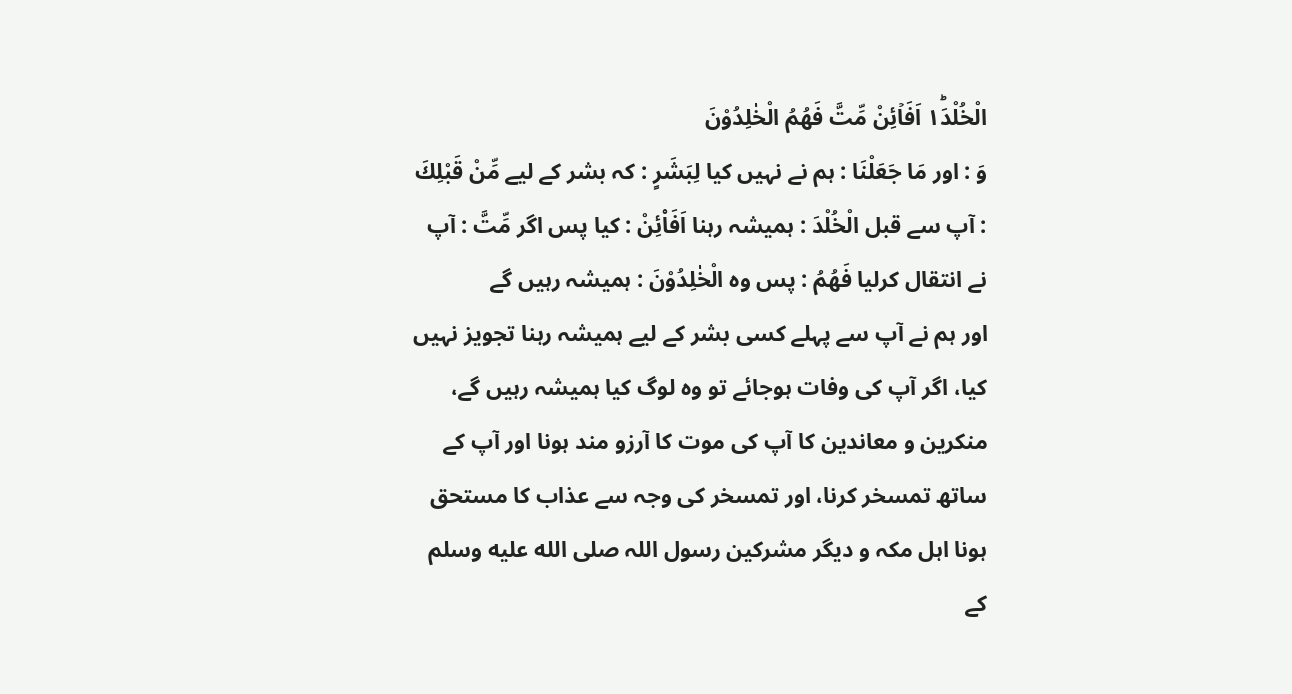الْخُلْدَ١ؕ اَفَاۡئِنْ مِّتَّ فَهُمُ الْخٰلِدُوْنَ
وَ : اور مَا جَعَلْنَا : ہم نے نہیں کیا لِبَشَرٍ : کہ بشر کے لیے مِّنْ قَبْلِكَ : آپ سے قبل الْخُلْدَ : ہمیشہ رہنا اَفَا۟ئِنْ : کیا پس اگر مِّتَّ : آپ نے انتقال کرلیا فَهُمُ : پس وہ الْخٰلِدُوْنَ : ہمیشہ رہیں گے
اور ہم نے آپ سے پہلے کسی بشر کے لیے ہمیشہ رہنا تجویز نہیں کیا، اگر آپ کی وفات ہوجائے تو وہ لوگ کیا ہمیشہ رہیں گے،
منکرین و معاندین کا آپ کی موت کا آرزو مند ہونا اور آپ کے ساتھ تمسخر کرنا، اور تمسخر کی وجہ سے عذاب کا مستحق ہونا اہل مکہ و دیگر مشرکین رسول اللہ صلى الله عليه وسلم کے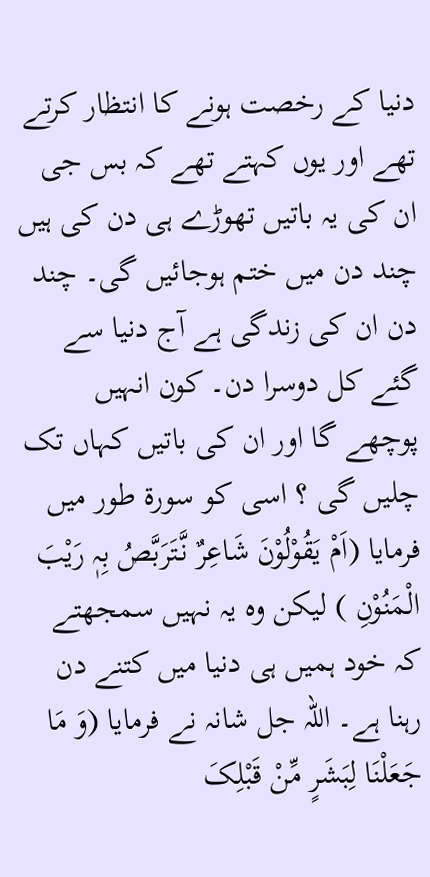دنیا کے رخصت ہونے کا انتظار کرتے تھے اور یوں کہتے تھے کہ بس جی ان کی یہ باتیں تھوڑے ہی دن کی ہیں چند دن میں ختم ہوجائیں گی۔ چند دن ان کی زندگی ہے آج دنیا سے گئے کل دوسرا دن۔ کون انہیں پوچھے گا اور ان کی باتیں کہاں تک چلیں گی ؟ اسی کو سورة طور میں فرمایا (اَمْ یَقُوْلُوْنَ شَاعِرٌ نَّتَرَبَّصُ بِہٖ رَیْبَ الْمَنُوْنِ ) لیکن وہ یہ نہیں سمجھتے کہ خود ہمیں ہی دنیا میں کتنے دن رہنا ہے۔ اللہ جل شانہ نے فرمایا (وَ مَا جَعَلْنَا لِبَشَرٍ مِّنْ قَبْلِکَ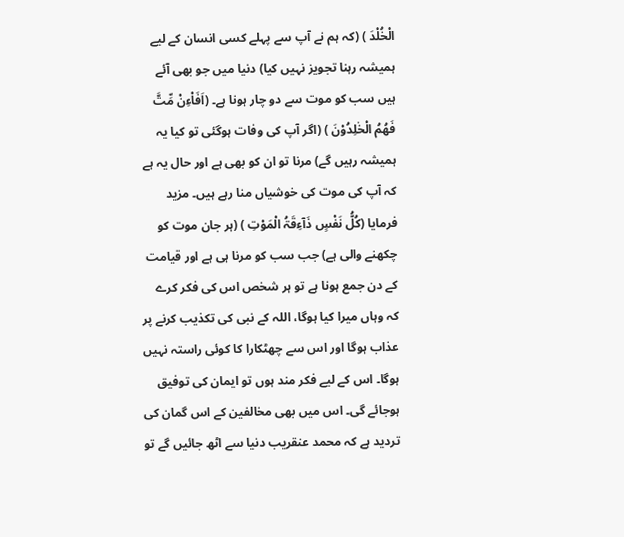الْخُلْدَ ) (کہ ہم نے آپ سے پہلے کسی انسان کے لیے ہمیشہ رہنا تجویز نہیں کیا) دنیا میں جو بھی آئے ہیں سب کو موت سے دو چار ہونا ہے۔ (اَفَاْءِنْ مِّتَّ فَھُمُ الْخٰلِدُوْنَ ) (اگر آپ کی وفات ہوگئی تو کیا یہ ہمیشہ رہیں گے) مرنا تو ان کو بھی ہے اور حال یہ ہے کہ آپ کی موت کی خوشیاں منا رہے ہیں۔ مزید فرمایا (کُلُّ نَفْسٍ ذَآءِقَۃُ الْمَوْتِ ) (ہر جان موت کو چکھنے والی ہے) جب سب کو مرنا ہی ہے اور قیامت کے دن جمع ہونا ہے تو ہر شخص اس کی فکر کرے کہ وہاں میرا کیا ہوگا، اللہ کے نبی کی تکذیب کرنے پر عذاب ہوگا اور اس سے چھٹکارا کا کوئی راستہ نہیں ہوگا۔ اس کے لیے فکر مند ہوں تو ایمان کی توفیق ہوجائے گی۔ اس میں بھی مخالفین کے اس گمان کی تردید ہے کہ محمد عنقریب دنیا سے اٹھ جائیں گے تو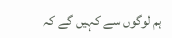ہم لوگوں سے کہیں گے کہ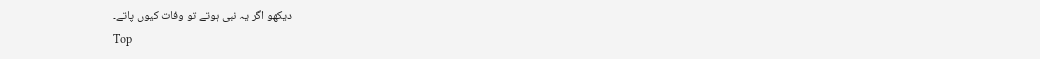دیکھو اگر یہ نبی ہوتے تو وفات کیوں پاتے۔
Top